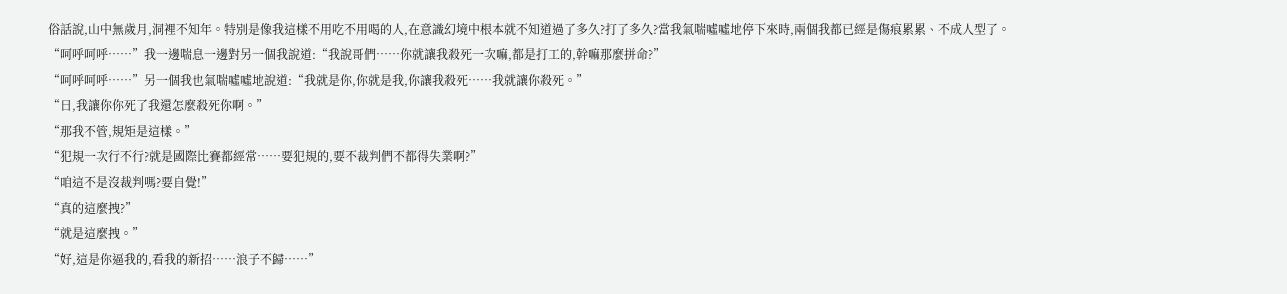俗話說,山中無歲月,洞裡不知年。特別是像我這樣不用吃不用喝的人,在意識幻境中根本就不知道過了多久?打了多久?當我氣喘噓噓地停下來時,兩個我都已經是傷痕累累、不成人型了。
“呵呼呵呼……”我一邊喘息一邊對另一個我說道:“我說哥們……你就讓我殺死一次嘛,都是打工的,幹嘛那麼拼命?”
“呵呼呵呼……”另一個我也氣喘噓噓地說道:“我就是你,你就是我,你讓我殺死……我就讓你殺死。”
“日,我讓你你死了我還怎麼殺死你啊。”
“那我不管,規矩是這樣。”
“犯規一次行不行?就是國際比賽都經常……要犯規的,要不裁判們不都得失業啊?”
“咱這不是沒裁判嗎?要自覺!”
“真的這麼拽?”
“就是這麼拽。”
“好,這是你逼我的,看我的新招……浪子不歸……”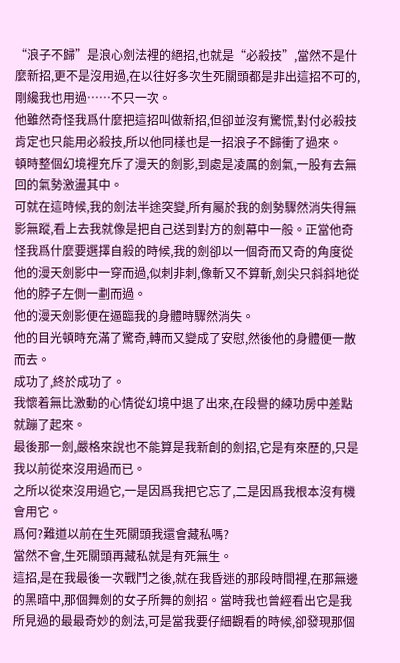“浪子不歸”是浪心劍法裡的絕招,也就是“必殺技”,當然不是什麼新招,更不是沒用過,在以往好多次生死關頭都是非出這招不可的,剛纔我也用過……不只一次。
他雖然奇怪我爲什麼把這招叫做新招,但卻並沒有驚慌,對付必殺技肯定也只能用必殺技,所以他同樣也是一招浪子不歸衝了過來。
頓時整個幻境裡充斥了漫天的劍影,到處是凌厲的劍氣,一股有去無回的氣勢激盪其中。
可就在這時候,我的劍法半途突變,所有屬於我的劍勢驟然消失得無影無蹤,看上去我就像是把自己送到對方的劍幕中一般。正當他奇怪我爲什麼要選擇自殺的時候,我的劍卻以一個奇而又奇的角度從他的漫天劍影中一穿而過,似刺非刺,像斬又不算斬,劍尖只斜斜地從他的脖子左側一劃而過。
他的漫天劍影便在逼臨我的身體時驟然消失。
他的目光頓時充滿了驚奇,轉而又變成了安慰,然後他的身體便一散而去。
成功了,終於成功了。
我懷着無比激動的心情從幻境中退了出來,在段譽的練功房中差點就蹦了起來。
最後那一劍,嚴格來說也不能算是我新創的劍招,它是有來歷的,只是我以前從來沒用過而已。
之所以從來沒用過它,一是因爲我把它忘了,二是因爲我根本沒有機會用它。
爲何?難道以前在生死關頭我還會藏私嗎?
當然不會,生死關頭再藏私就是有死無生。
這招,是在我最後一次戰鬥之後,就在我昏迷的那段時間裡,在那無邊的黑暗中,那個舞劍的女子所舞的劍招。當時我也曾經看出它是我所見過的最最奇妙的劍法,可是當我要仔細觀看的時候,卻發現那個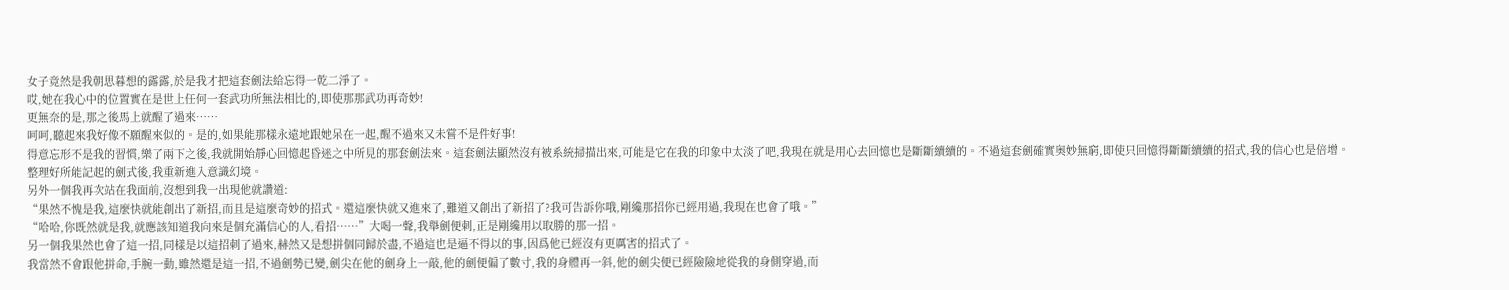女子竟然是我朝思暮想的露露,於是我才把這套劍法給忘得一乾二淨了。
哎,她在我心中的位置實在是世上任何一套武功所無法相比的,即使那那武功再奇妙!
更無奈的是,那之後馬上就醒了過來……
呵呵,聽起來我好像不願醒來似的。是的,如果能那樣永遠地跟她呆在一起,醒不過來又未嘗不是件好事!
得意忘形不是我的習慣,樂了兩下之後,我就開始靜心回憶起昏迷之中所見的那套劍法來。這套劍法顯然沒有被系統掃描出來,可能是它在我的印象中太淡了吧,我現在就是用心去回憶也是斷斷續續的。不過這套劍確實奧妙無窮,即使只回憶得斷斷續續的招式,我的信心也是倍增。
整理好所能記起的劍式後,我重新進入意識幻境。
另外一個我再次站在我面前,沒想到我一出現他就讚道:
“果然不愧是我,這麼快就能創出了新招,而且是這麼奇妙的招式。還這麼快就又進來了,難道又創出了新招了?我可告訴你哦,剛纔那招你已經用過,我現在也會了哦。”
“哈哈,你既然就是我,就應該知道我向來是個充滿信心的人,看招……”大喝一聲,我舉劍便刺,正是剛纔用以取勝的那一招。
另一個我果然也會了這一招,同樣是以這招刺了過來,赫然又是想拼個同歸於盡,不過這也是逼不得以的事,因爲他已經沒有更厲害的招式了。
我當然不會跟他拼命,手腕一動,雖然還是這一招,不過劍勢已變,劍尖在他的劍身上一敲,他的劍便偏了數寸,我的身體再一斜,他的劍尖便已經險險地從我的身側穿過,而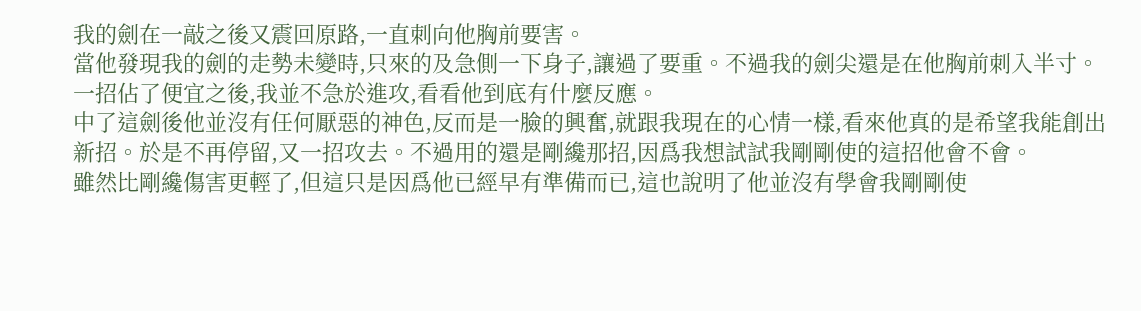我的劍在一敲之後又震回原路,一直刺向他胸前要害。
當他發現我的劍的走勢未變時,只來的及急側一下身子,讓過了要重。不過我的劍尖還是在他胸前刺入半寸。
一招佔了便宜之後,我並不急於進攻,看看他到底有什麼反應。
中了這劍後他並沒有任何厭惡的神色,反而是一臉的興奮,就跟我現在的心情一樣,看來他真的是希望我能創出新招。於是不再停留,又一招攻去。不過用的還是剛纔那招,因爲我想試試我剛剛使的這招他會不會。
雖然比剛纔傷害更輕了,但這只是因爲他已經早有準備而已,這也說明了他並沒有學會我剛剛使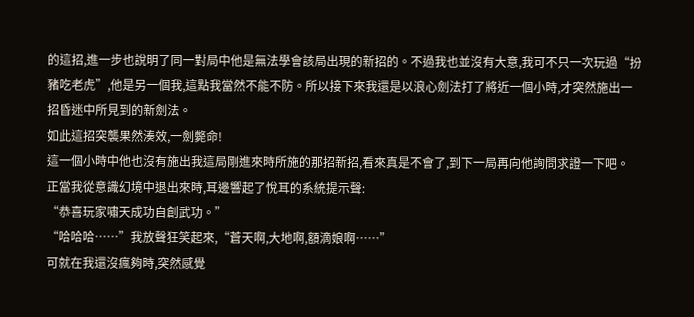的這招,進一步也說明了同一對局中他是無法學會該局出現的新招的。不過我也並沒有大意,我可不只一次玩過“扮豬吃老虎”,他是另一個我,這點我當然不能不防。所以接下來我還是以浪心劍法打了將近一個小時,才突然施出一招昏迷中所見到的新劍法。
如此這招突襲果然湊效,一劍斃命!
這一個小時中他也沒有施出我這局剛進來時所施的那招新招,看來真是不會了,到下一局再向他詢問求證一下吧。
正當我從意識幻境中退出來時,耳邊響起了悅耳的系統提示聲:
“恭喜玩家嘯天成功自創武功。”
“哈哈哈……”我放聲狂笑起來,“蒼天啊,大地啊,額滴娘啊……”
可就在我還沒瘋夠時,突然感覺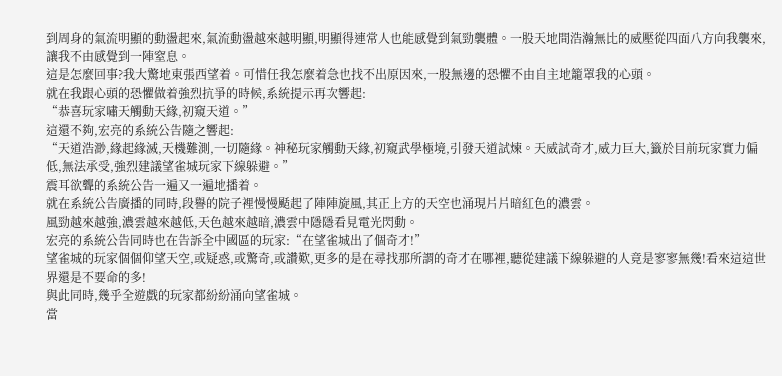到周身的氣流明顯的動盪起來,氣流動盪越來越明顯,明顯得連常人也能感覺到氣勁襲體。一股天地間浩瀚無比的威壓從四面八方向我襲來,讓我不由感覺到一陣窒息。
這是怎麼回事?我大驚地東張西望着。可惜任我怎麼着急也找不出原因來,一股無邊的恐懼不由自主地籠罩我的心頭。
就在我跟心頭的恐懼做着強烈抗爭的時候,系統提示再次響起:
“恭喜玩家嘯天觸動天緣,初窺天道。”
這還不夠,宏亮的系統公告隨之響起:
“天道浩渺,緣起緣滅,天機難測,一切隨緣。神秘玩家觸動天緣,初窺武學極境,引發天道試煉。天威試奇才,威力巨大,籤於目前玩家實力偏低,無法承受,強烈建議望雀城玩家下線躲避。”
震耳欲聾的系統公告一遍又一遍地播着。
就在系統公告廣播的同時,段譽的院子裡慢慢颳起了陣陣旋風,其正上方的天空也涌現片片暗紅色的濃雲。
風勁越來越強,濃雲越來越低,天色越來越暗,濃雲中隱隱看見電光閃動。
宏亮的系統公告同時也在告訴全中國區的玩家:“在望雀城出了個奇才!”
望雀城的玩家個個仰望天空,或疑惑,或驚奇,或讚歎,更多的是在尋找那所謂的奇才在哪裡,聽從建議下線躲避的人竟是寥寥無幾!看來這這世界還是不要命的多!
與此同時,幾乎全遊戲的玩家都紛紛涌向望雀城。
當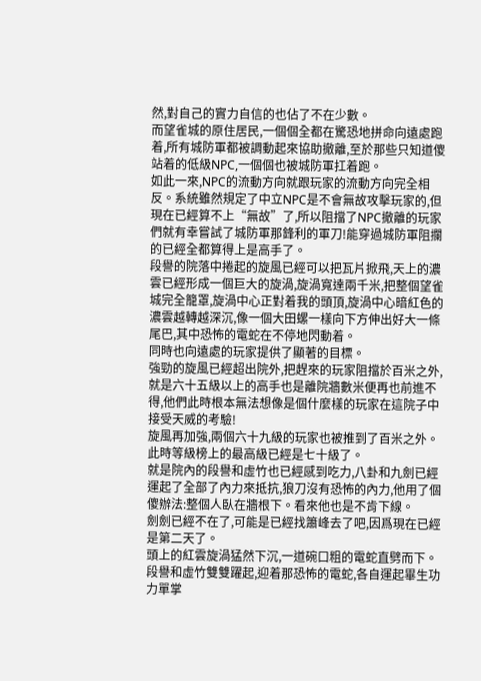然,對自己的實力自信的也佔了不在少數。
而望雀城的原住居民,一個個全都在驚恐地拼命向遠處跑着,所有城防軍都被調動起來協助撤離,至於那些只知道傻站着的低級NPC,一個個也被城防軍扛着跑。
如此一來,NPC的流動方向就跟玩家的流動方向完全相反。系統雖然規定了中立NPC是不會無故攻擊玩家的,但現在已經算不上“無故”了,所以阻擋了NPC撤離的玩家們就有幸嘗試了城防軍那鋒利的軍刀!能穿過城防軍阻攔的已經全都算得上是高手了。
段譽的院落中捲起的旋風已經可以把瓦片掀飛,天上的濃雲已經形成一個巨大的旋渦,旋渦寬達兩千米,把整個望雀城完全籠罩,旋渦中心正對着我的頭頂,旋渦中心暗紅色的濃雲越轉越深沉,像一個大田螺一樣向下方伸出好大一條尾巴,其中恐怖的電蛇在不停地閃動着。
同時也向遠處的玩家提供了顯著的目標。
強勁的旋風已經超出院外,把趕來的玩家阻擋於百米之外,就是六十五級以上的高手也是離院牆數米便再也前進不得,他們此時根本無法想像是個什麼樣的玩家在這院子中接受天威的考驗!
旋風再加強,兩個六十九級的玩家也被推到了百米之外。此時等級榜上的最高級已經是七十級了。
就是院內的段譽和虛竹也已經感到吃力,八卦和九劍已經運起了全部了內力來抵抗,狼刀沒有恐怖的內力,他用了個傻辦法:整個人臥在牆根下。看來他也是不肯下線。
劍劍已經不在了,可能是已經找簫峰去了吧,因爲現在已經是第二天了。
頭上的紅雲旋渦猛然下沉,一道碗口粗的電蛇直劈而下。
段譽和虛竹雙雙躍起,迎着那恐怖的電蛇,各自運起畢生功力單掌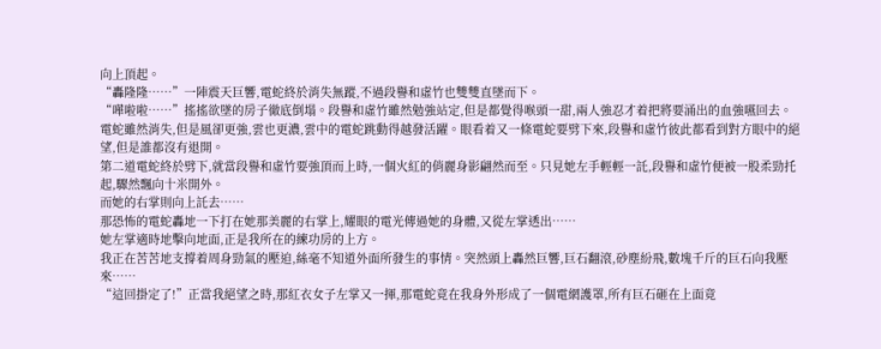向上頂起。
“轟隆隆……”一陣震天巨響,電蛇終於消失無蹤,不過段譽和虛竹也雙雙直墜而下。
“嘩啦啦……”搖搖欲墜的房子徹底倒塌。段譽和虛竹雖然勉強站定,但是都覺得喉頭一甜,兩人強忍才着把將要涌出的血強嚥回去。
電蛇雖然消失,但是風卻更強,雲也更濃,雲中的電蛇跳動得越發活躍。眼看着又一條電蛇要劈下來,段譽和虛竹彼此都看到對方眼中的絕望,但是誰都沒有退開。
第二道電蛇終於劈下,就當段譽和虛竹要強頂而上時,一個火紅的俏麗身影翩然而至。只見她左手輕輕一託,段譽和虛竹便被一股柔勁托起,驟然飄向十米開外。
而她的右掌則向上託去……
那恐怖的電蛇轟地一下打在她那美麗的右掌上,耀眼的電光傳過她的身體,又從左掌透出……
她左掌適時地擊向地面,正是我所在的練功房的上方。
我正在苦苦地支撐着周身勁氣的壓迫,絲毫不知道外面所發生的事情。突然頭上轟然巨響,巨石翻滾,砂塵紛飛,數塊千斤的巨石向我壓來……
“這回掛定了!”正當我絕望之時,那紅衣女子左掌又一揮,那電蛇竟在我身外形成了一個電網護罩,所有巨石砸在上面竟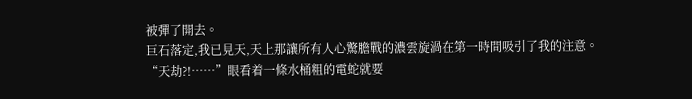被彈了開去。
巨石落定,我已見天,天上那讓所有人心驚膽戰的濃雲旋渦在第一時間吸引了我的注意。
“天劫?!……”眼看着一條水桶粗的電蛇就要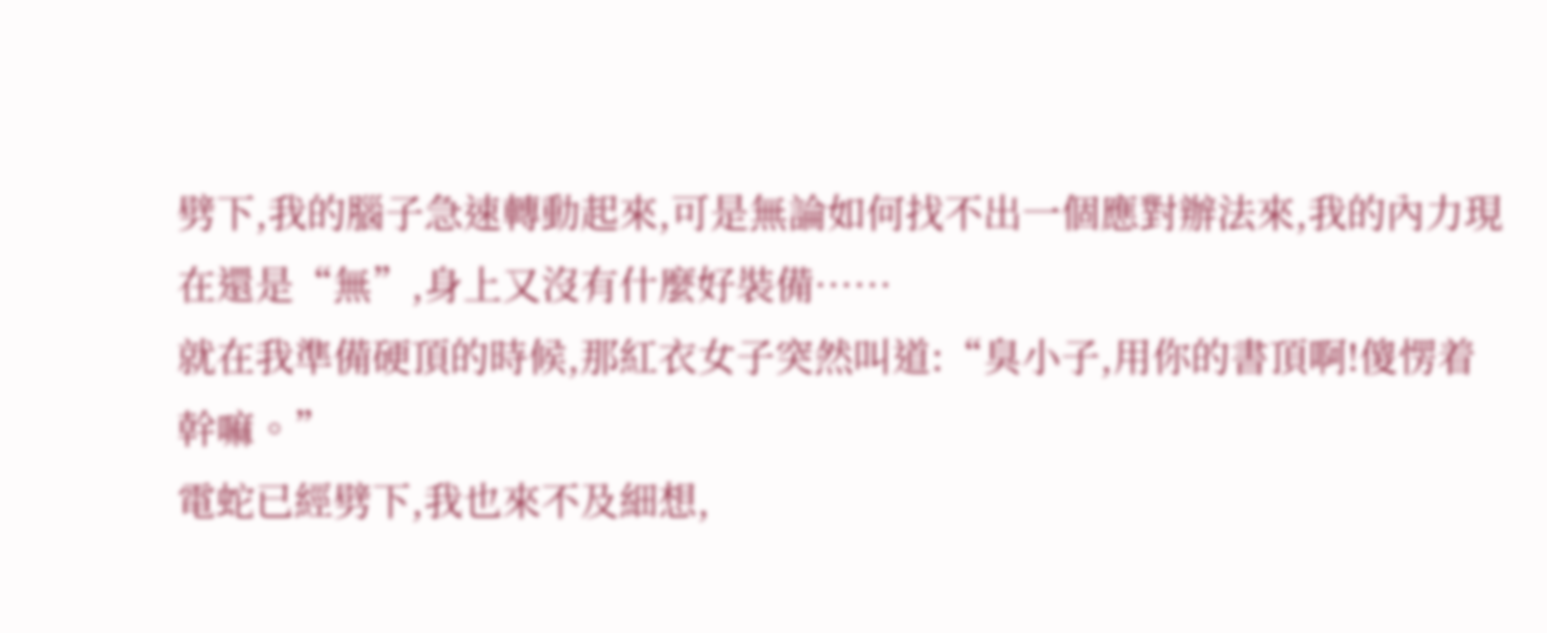劈下,我的腦子急速轉動起來,可是無論如何找不出一個應對辦法來,我的內力現在還是“無”,身上又沒有什麼好裝備……
就在我準備硬頂的時候,那紅衣女子突然叫道:“臭小子,用你的書頂啊!傻愣着幹嘛。”
電蛇已經劈下,我也來不及細想,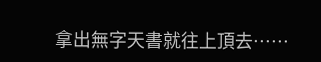拿出無字天書就往上頂去……